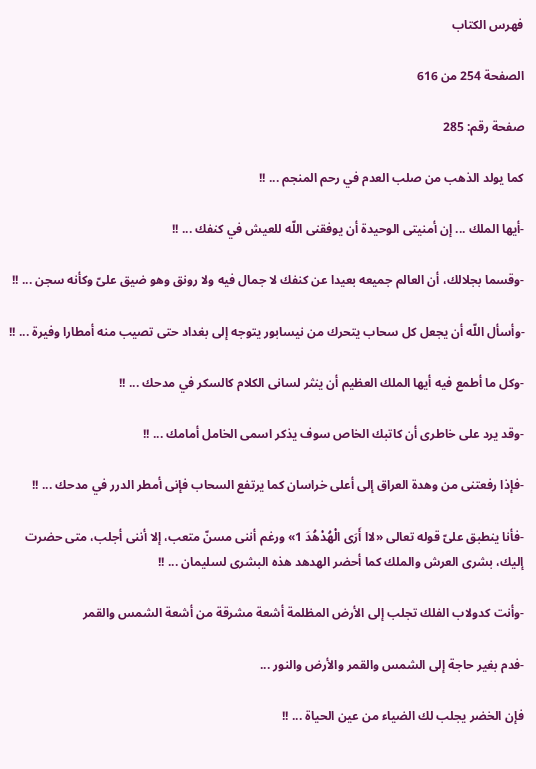فهرس الكتاب

الصفحة 254 من 616

صفحة رقم: 285

كما يولد الذهب من صلب العدم في رحم المنجم ... !!

-أيها الملك ... إن أمنيتى الوحيدة أن يوفقنى اللّه للعيش في كنفك ... !!

-وقسما بجلالك، أن العالم جميعه بعيدا عن كنفك لا جمال فيه ولا رونق وهو ضيق علىّ وكأنه سجن ... !!

-وأسأل اللّه أن يجعل كل سحاب يتحرك من نيسابور يتوجه إلى بغداد حتى تصيب منه أمطارا وفيرة ... !!

-وكل ما أطمع فيه أيها الملك العظيم أن ينثر لسانى الكلام كالسكر في مدحك ... !!

-وقد يرد على خاطرى أن كاتبك الخاص سوف يذكر اسمى الخامل أمامك ... !!

-فإذا رفعتنى من وهدة العراق إلى أعلى خراسان كما يرتفع السحاب فإنى أمطر الدرر في مدحك ... !!

-فأنا ينطبق علىّ قوله تعالى «لاا أَرَى الْهُدْهُدَ 1» ورغم أننى مسنّ متعب، إلا أننى أجلب، متى حضرت إليك، بشرى العرش والملك كما أحضر الهدهد هذه البشرى لسليمان ... !!

-وأنت كدولاب الفلك تجلب إلى الأرض المظلمة أشعة مشرقة من أشعة الشمس والقمر

-فدم بغير حاجة إلى الشمس والقمر والأرض والنور ...

فإن الخضر يجلب لك الضياء من عين الحياة ... !!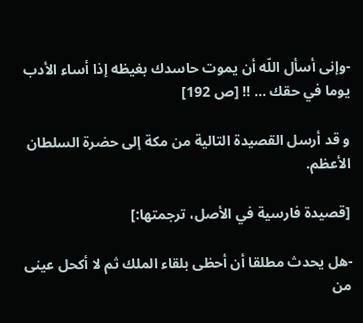-وإنى أسأل اللّه أن يموت حاسدك بغيظه إذا أساء الأدب يوما في حقك ... !! [ص 192]

و قد أرسل القصيدة التالية من مكة إلى حضرة السلطان الأعظم.

[قصيدة فارسية في الأصل، ترجمتها:]

-هل يحدث مطلقا أن أحظى بلقاء الملك ثم لا أكحل عينى من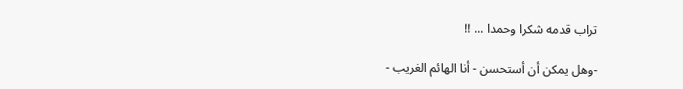تراب قدمه شكرا وحمدا ... !!

-وهل يمكن أن أستحسن - أنا الهائم الغريب -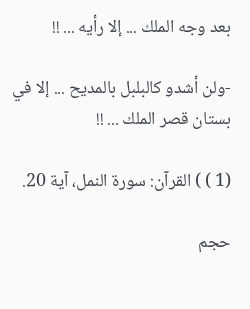بعد وجه الملك ... إلا رأيه ... !!

-ولن أشدو كالبلبل بالمديح ... إلا في بستان قصر الملك ... !!

(1 ) ) القرآن: سورة النمل، آية 20.

حجم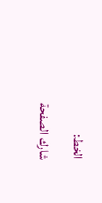الخط:
شارك الصفحة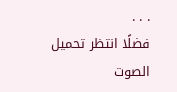. . .
فضلًا انتظر تحميل الصوت